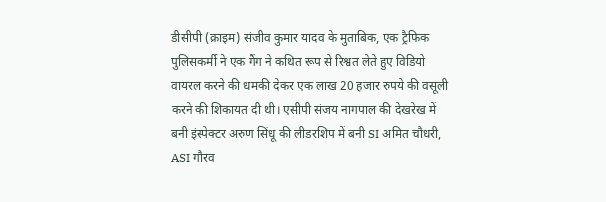डीसीपी (क्राइम) संजीव कुमार यादव के मुताबिक, एक ट्रैफिक पुलिसकर्मी ने एक गैंग ने कथित रूप से रिश्वत लेते हुए विडियो वायरल करने की धमकी देकर एक लाख 20 हजार रुपये की वसूली करने की शिकायत दी थी। एसीपी संजय नागपाल की देखरेख में बनी इंस्पेक्टर अरुण सिंधू की लीडरशिप में बनी SI अमित चौधरी, ASI गौरव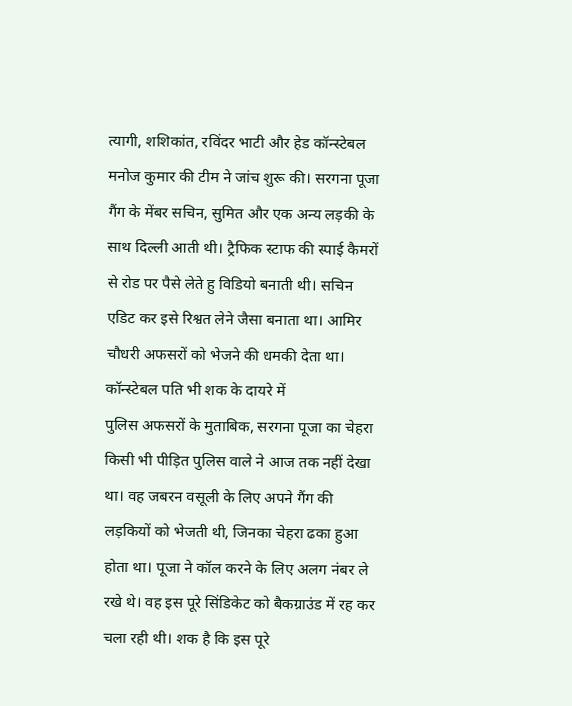त्यागी, शशिकांत, रविंदर भाटी और हेड कॉन्स्टेबल मनोज कुमार की टीम ने जांच शुरू की। सरगना पूजा गैंग के मेंबर सचिन, सुमित और एक अन्य लड़की के साथ दिल्ली आती थी। ट्रैफिक स्टाफ की स्पाई कैमरों से रोड पर पैसे लेते हु विडियो बनाती थी। सचिन एडिट कर इसे रिश्वत लेने जैसा बनाता था। आमिर चौधरी अफसरों को भेजने की धमकी देता था।
कॉन्स्टेबल पति भी शक के दायरे में
पुलिस अफसरों के मुताबिक, सरगना पूजा का चेहरा किसी भी पीड़ित पुलिस वाले ने आज तक नहीं देखा था। वह जबरन वसूली के लिए अपने गैंग की लड़कियों को भेजती थी, जिनका चेहरा ढका हुआ होता था। पूजा ने कॉल करने के लिए अलग नंबर ले रखे थे। वह इस पूरे सिंडिकेट को बैकग्राउंड में रह कर चला रही थी। शक है कि इस पूरे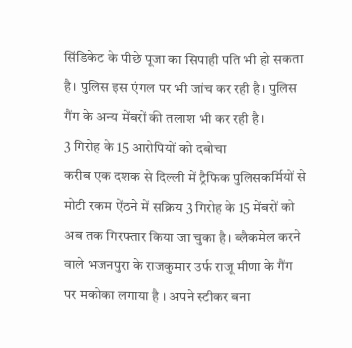सिंडिकेट के पीछे पूजा का सिपाही पति भी हो सकता है। पुलिस इस एंगल पर भी जांच कर रही है। पुलिस गैंग के अन्य मेंबरों की तलाश भी कर रही है।
3 गिरोह के 15 आरोपियों को दबोचा
करीब एक दशक से दिल्ली में ट्रैफिक पुलिसकर्मियों से मोटी रकम ऐंठने में सक्रिय 3 गिरोह के 15 मेंबरों को अब तक गिरफ्तार किया जा चुका है। ब्लैकमेल करने वाले भजनपुरा के राजकुमार उर्फ राजू मीणा के गैंग पर मकोका लगाया है । अपने स्टीकर बना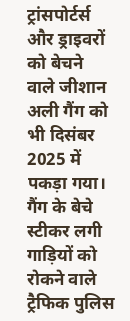ट्रांसपोर्टर्स और ड्राइवरों को बेचने वाले जीशान अली गैंग को भी दिसंबर 2025 में पकड़ा गया। गैंग के बेचे स्टीकर लगी गाड़ियों को रोकने वाले ट्रैफिक पुलिस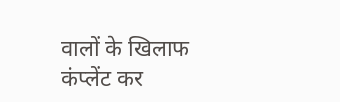वालों के खिलाफ कंप्लेंट कर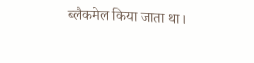ब्लैकमेल किया जाता था।